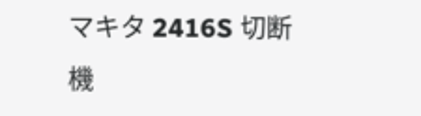マキタ 2416S 切断機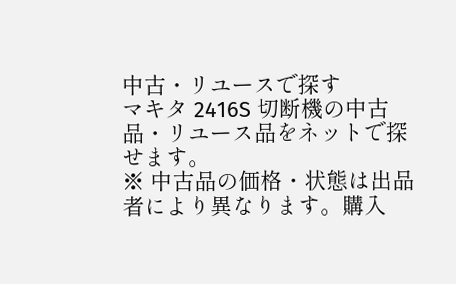中古・リユースで探す
マキタ 2416S 切断機の中古品・リユース品をネットで探せます。
※ 中古品の価格・状態は出品者により異なります。購入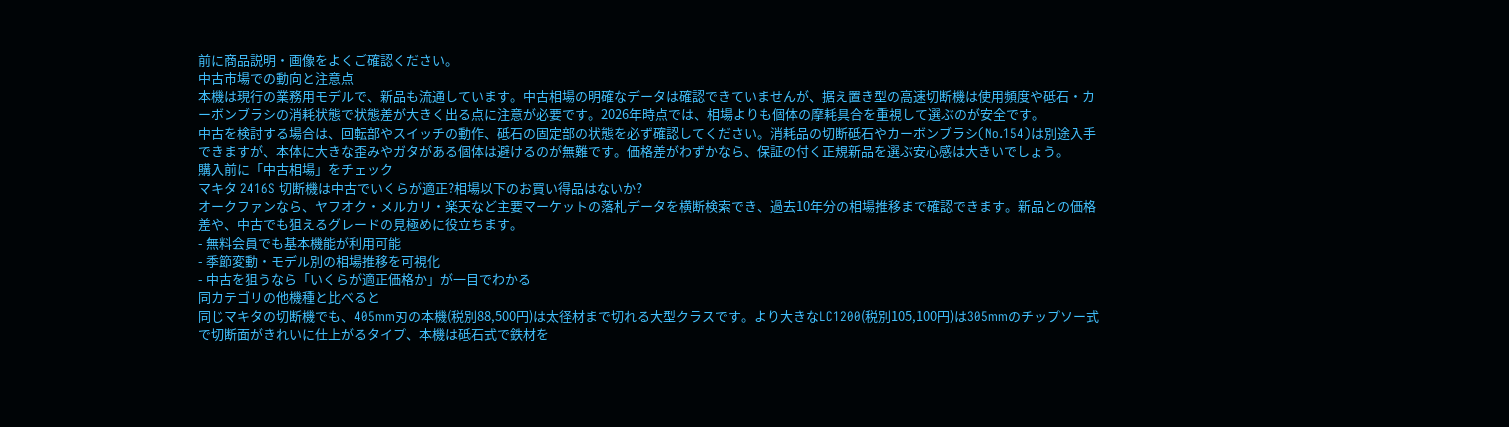前に商品説明・画像をよくご確認ください。
中古市場での動向と注意点
本機は現行の業務用モデルで、新品も流通しています。中古相場の明確なデータは確認できていませんが、据え置き型の高速切断機は使用頻度や砥石・カーボンブラシの消耗状態で状態差が大きく出る点に注意が必要です。2026年時点では、相場よりも個体の摩耗具合を重視して選ぶのが安全です。
中古を検討する場合は、回転部やスイッチの動作、砥石の固定部の状態を必ず確認してください。消耗品の切断砥石やカーボンブラシ(No.154)は別途入手できますが、本体に大きな歪みやガタがある個体は避けるのが無難です。価格差がわずかなら、保証の付く正規新品を選ぶ安心感は大きいでしょう。
購入前に「中古相場」をチェック
マキタ 2416S 切断機は中古でいくらが適正?相場以下のお買い得品はないか?
オークファンなら、ヤフオク・メルカリ・楽天など主要マーケットの落札データを横断検索でき、過去10年分の相場推移まで確認できます。新品との価格差や、中古でも狙えるグレードの見極めに役立ちます。
- 無料会員でも基本機能が利用可能
- 季節変動・モデル別の相場推移を可視化
- 中古を狙うなら「いくらが適正価格か」が一目でわかる
同カテゴリの他機種と比べると
同じマキタの切断機でも、405mm刃の本機(税別88,500円)は太径材まで切れる大型クラスです。より大きなLC1200(税別105,100円)は305mmのチップソー式で切断面がきれいに仕上がるタイプ、本機は砥石式で鉄材を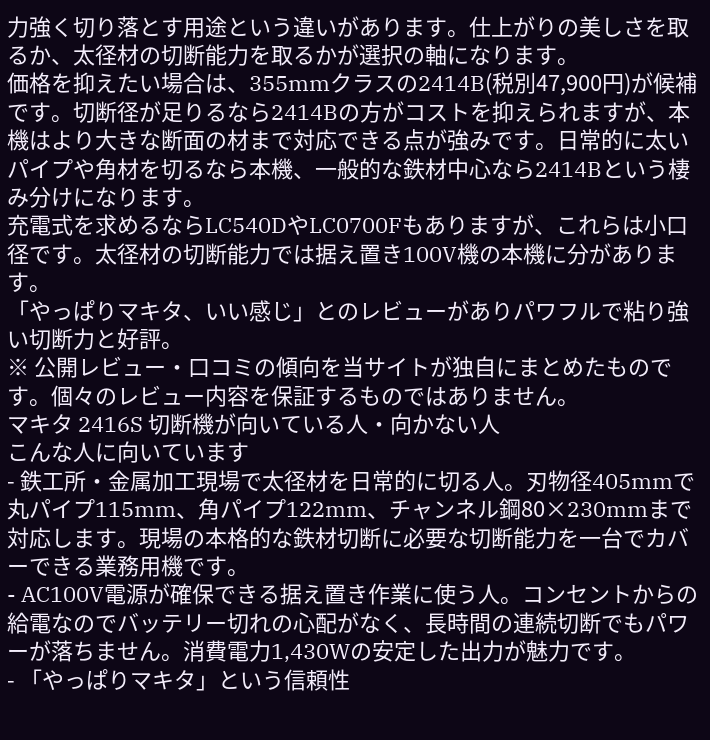力強く切り落とす用途という違いがあります。仕上がりの美しさを取るか、太径材の切断能力を取るかが選択の軸になります。
価格を抑えたい場合は、355mmクラスの2414B(税別47,900円)が候補です。切断径が足りるなら2414Bの方がコストを抑えられますが、本機はより大きな断面の材まで対応できる点が強みです。日常的に太いパイプや角材を切るなら本機、一般的な鉄材中心なら2414Bという棲み分けになります。
充電式を求めるならLC540DやLC0700Fもありますが、これらは小口径です。太径材の切断能力では据え置き100V機の本機に分があります。
「やっぱりマキタ、いい感じ」とのレビューがありパワフルで粘り強い切断力と好評。
※ 公開レビュー・口コミの傾向を当サイトが独自にまとめたものです。個々のレビュー内容を保証するものではありません。
マキタ 2416S 切断機が向いている人・向かない人
こんな人に向いています
- 鉄工所・金属加工現場で太径材を日常的に切る人。刃物径405mmで丸パイプ115mm、角パイプ122mm、チャンネル鋼80×230mmまで対応します。現場の本格的な鉄材切断に必要な切断能力を一台でカバーできる業務用機です。
- AC100V電源が確保できる据え置き作業に使う人。コンセントからの給電なのでバッテリー切れの心配がなく、長時間の連続切断でもパワーが落ちません。消費電力1,430Wの安定した出力が魅力です。
- 「やっぱりマキタ」という信頼性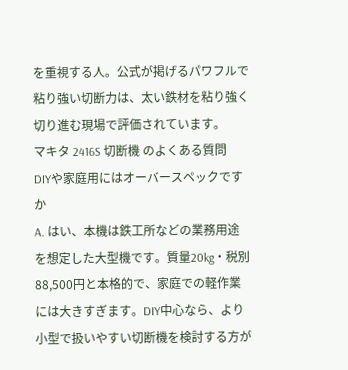を重視する人。公式が掲げるパワフルで粘り強い切断力は、太い鉄材を粘り強く切り進む現場で評価されています。
マキタ 2416S 切断機 のよくある質問
DIYや家庭用にはオーバースペックですか
A. はい、本機は鉄工所などの業務用途を想定した大型機です。質量20kg・税別88,500円と本格的で、家庭での軽作業には大きすぎます。DIY中心なら、より小型で扱いやすい切断機を検討する方が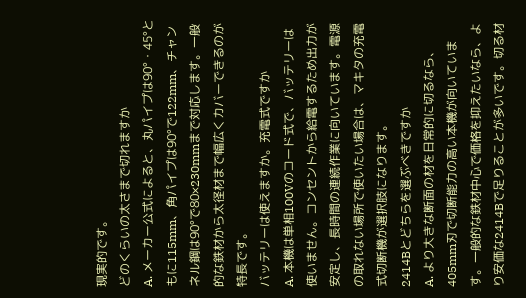現実的です。
どのくらいの太さまで切れますか
A. メーカー公式によると、丸パイプは90°・45°ともに115mm、角パイプは90°で122mm、チャンネル鋼は90°で80×230mmまで対応します。一般的な鉄材から太径材まで幅広くカバーできるのが特長です。
バッテリーは使えますか。充電式ですか
A. 本機は単相100Vのコード式で、バッテリーは使いません。コンセントから給電するため出力が安定し、長時間の連続作業に向いています。電源の取れない場所で使いたい場合は、マキタの充電式切断機が選択肢になります。
2414Bとどちらを選ぶべきですか
A. より大きな断面の材を日常的に切るなら、405mm刃で切断能力の高い本機が向いています。一般的な鉄材中心で価格を抑えたいなら、より安価な2414Bで足りることが多いです。切る材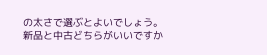の太さで選ぶとよいでしょう。
新品と中古どちらがいいですか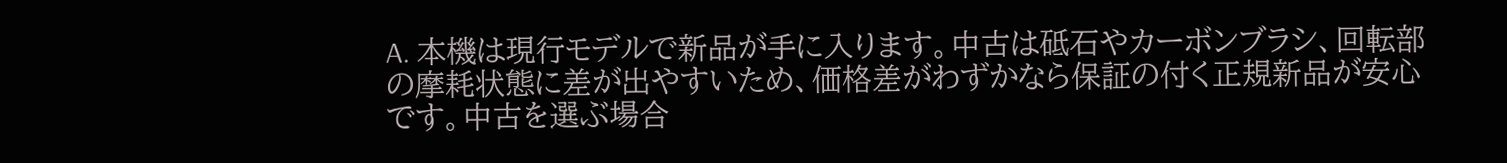A. 本機は現行モデルで新品が手に入ります。中古は砥石やカーボンブラシ、回転部の摩耗状態に差が出やすいため、価格差がわずかなら保証の付く正規新品が安心です。中古を選ぶ場合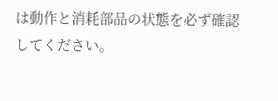は動作と消耗部品の状態を必ず確認してください。